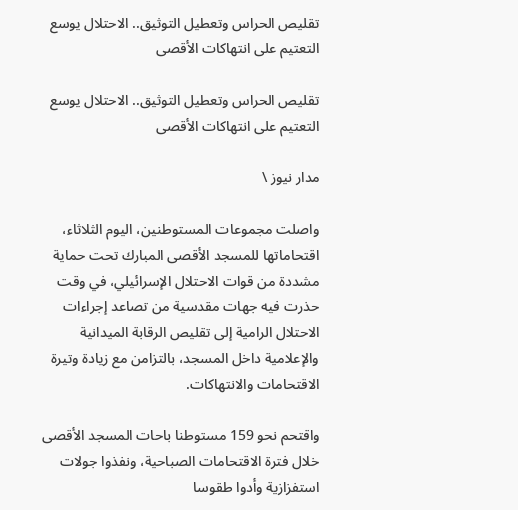تقليص الحراس وتعطيل التوثيق.. الاحتلال يوسع التعتيم على انتهاكات الأقصى

تقليص الحراس وتعطيل التوثيق.. الاحتلال يوسع التعتيم على انتهاكات الأقصى

مدار نيوز \

واصلت مجموعات المستوطنين، اليوم الثلاثاء، اقتحاماتها للمسجد الأقصى المبارك تحت حماية مشددة من قوات الاحتلال الإسرائيلي، في وقت حذرت فيه جهات مقدسية من تصاعد إجراءات الاحتلال الرامية إلى تقليص الرقابة الميدانية والإعلامية داخل المسجد، بالتزامن مع زيادة وتيرة الاقتحامات والانتهاكات.

واقتحم نحو 159 مستوطنا باحات المسجد الأقصى خلال فترة الاقتحامات الصباحية، ونفذوا جولات استفزازية وأدوا طقوسا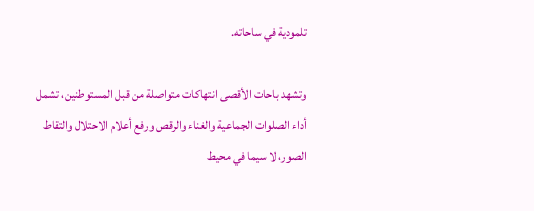تلمودية في ساحاته.

وتشهد باحات الأقصى انتهاكات متواصلة من قبل المستوطنين، تشمل أداء الصلوات الجماعية والغناء والرقص ورفع أعلام الاحتلال والتقاط الصور، لا سيما في محيط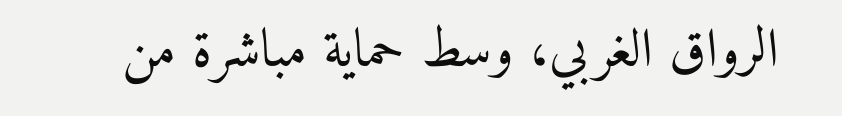الرواق الغربي، وسط حماية مباشرة من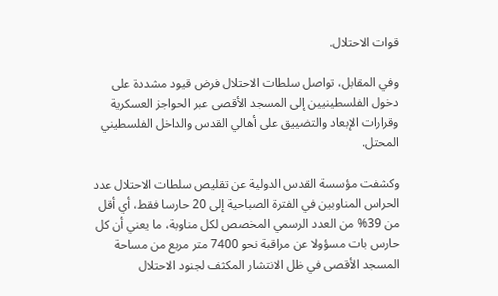قوات الاحتلال.

وفي المقابل، تواصل سلطات الاحتلال فرض قيود مشددة على دخول الفلسطينيين إلى المسجد الأقصى عبر الحواجز العسكرية وقرارات الإبعاد والتضييق على أهالي القدس والداخل الفلسطيني المحتل.

وكشفت مؤسسة القدس الدولية عن تقليص سلطات الاحتلال عدد الحراس المناوبين في الفترة الصباحية إلى 20 حارسا فقط، أي أقل من 39% من العدد الرسمي المخصص لكل مناوبة، ما يعني أن كل حارس بات مسؤولا عن مراقبة نحو 7400 متر مربع من مساحة المسجد الأقصى في ظل الانتشار المكثف لجنود الاحتلال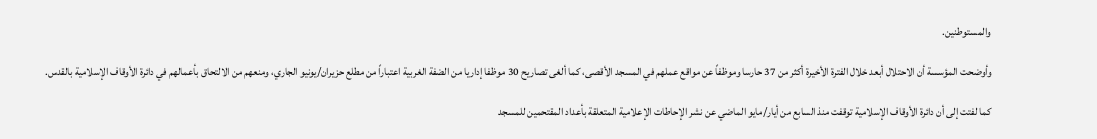والمستوطنين.

وأوضحت المؤسسة أن الاحتلال أبعد خلال الفترة الأخيرة أكثر من 37 حارسا وموظفاً عن مواقع عملهم في المسجد الأقصى، كما ألغى تصاريح 30 موظفا إداريا من الضفة الغربية اعتباراً من مطلع حزيران/يونيو الجاري، ومنعهم من الالتحاق بأعمالهم في دائرة الأوقاف الإسلامية بالقدس.

كما لفتت إلى أن دائرة الأوقاف الإسلامية توقفت منذ السابع من أيار/مايو الماضي عن نشر الإحاطات الإعلامية المتعلقة بأعداد المقتحمين للمسجد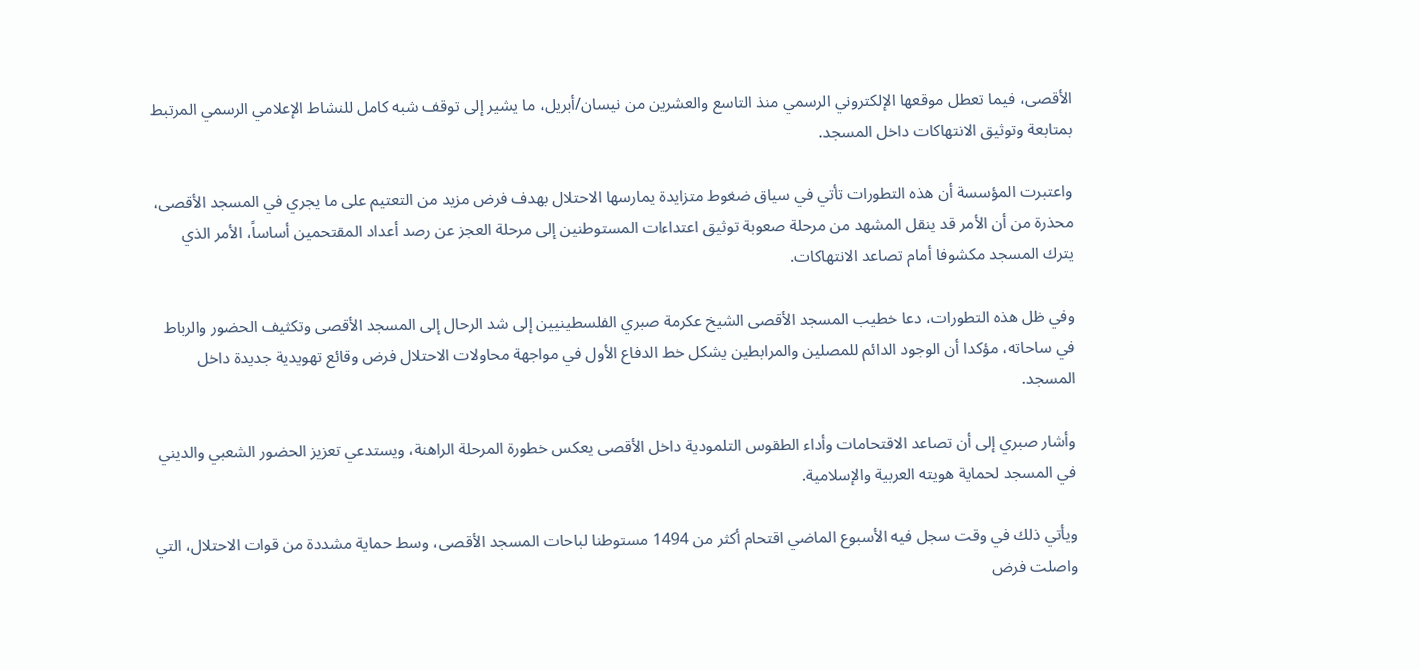الأقصى، فيما تعطل موقعها الإلكتروني الرسمي منذ التاسع والعشرين من نيسان/أبريل، ما يشير إلى توقف شبه كامل للنشاط الإعلامي الرسمي المرتبط بمتابعة وتوثيق الانتهاكات داخل المسجد.

واعتبرت المؤسسة أن هذه التطورات تأتي في سياق ضغوط متزايدة يمارسها الاحتلال بهدف فرض مزيد من التعتيم على ما يجري في المسجد الأقصى، محذرة من أن الأمر قد ينقل المشهد من مرحلة صعوبة توثيق اعتداءات المستوطنين إلى مرحلة العجز عن رصد أعداد المقتحمين أساساً، الأمر الذي يترك المسجد مكشوفا أمام تصاعد الانتهاكات.

وفي ظل هذه التطورات، دعا خطيب المسجد الأقصى الشيخ عكرمة صبري الفلسطينيين إلى شد الرحال إلى المسجد الأقصى وتكثيف الحضور والرباط في ساحاته، مؤكدا أن الوجود الدائم للمصلين والمرابطين يشكل خط الدفاع الأول في مواجهة محاولات الاحتلال فرض وقائع تهويدية جديدة داخل المسجد.

وأشار صبري إلى أن تصاعد الاقتحامات وأداء الطقوس التلمودية داخل الأقصى يعكس خطورة المرحلة الراهنة، ويستدعي تعزيز الحضور الشعبي والديني في المسجد لحماية هويته العربية والإسلامية.

ويأتي ذلك في وقت سجل فيه الأسبوع الماضي اقتحام أكثر من 1494 مستوطنا لباحات المسجد الأقصى، وسط حماية مشددة من قوات الاحتلال، التي واصلت فرض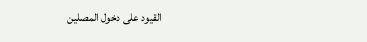القيود على دخول المصلين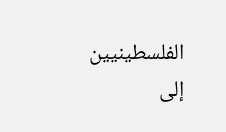الفلسطينيين إلى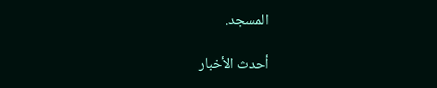المسجد.

أحدث الأخبار